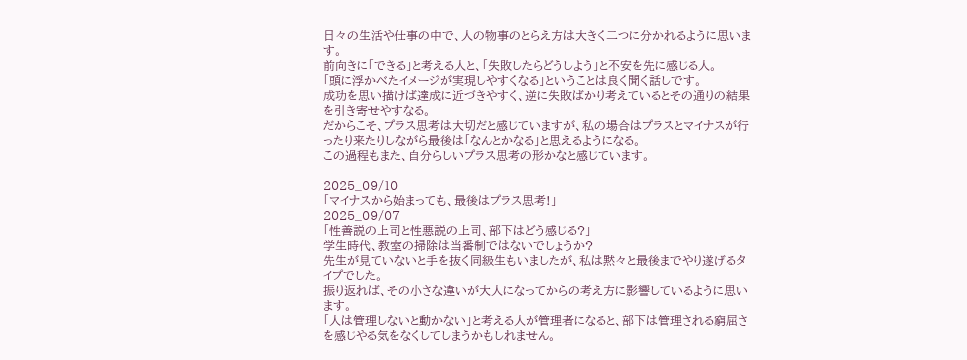日々の生活や仕事の中で、人の物事のとらえ方は大きく二つに分かれるように思います。
前向きに「できる」と考える人と、「失敗したらどうしよう」と不安を先に感じる人。
「頭に浮かべたイメージが実現しやすくなる」ということは良く聞く話しです。
成功を思い描けば達成に近づきやすく、逆に失敗ばかり考えているとその通りの結果を引き寄せやすなる。
だからこそ、プラス思考は大切だと感じていますが、私の場合はプラスとマイナスが行ったり来たりしながら最後は「なんとかなる」と思えるようになる。
この過程もまた、自分らしいプラス思考の形かなと感じています。

2025_09/10
「マイナスから始まっても、最後はプラス思考!」
2025_09/07
「性善説の上司と性悪説の上司、部下はどう感じる?」
学生時代、教室の掃除は当番制ではないでしょうか?
先生が見ていないと手を抜く同級生もいましたが、私は黙々と最後までやり遂げるタイプでした。
振り返れば、その小さな違いが大人になってからの考え方に影響しているように思います。
「人は管理しないと動かない」と考える人が管理者になると、部下は管理される窮屈さを感じやる気をなくしてしまうかもしれません。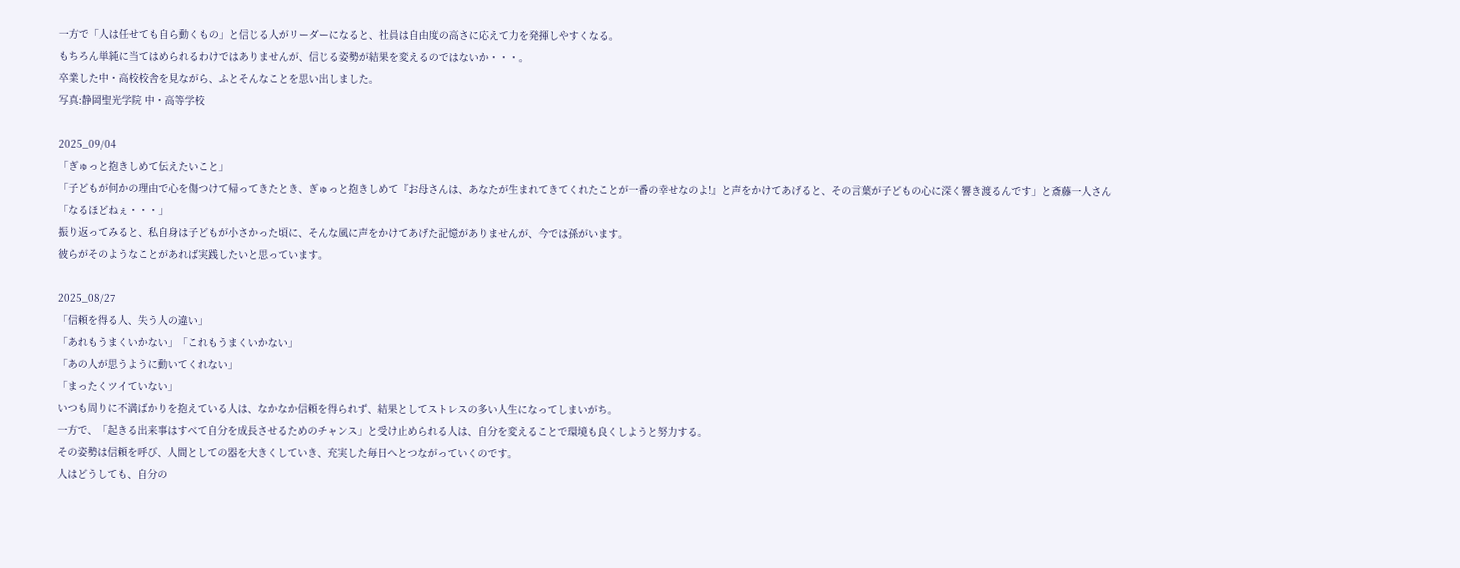一方で「人は任せても自ら動くもの」と信じる人がリーダーになると、社員は自由度の高さに応えて力を発揮しやすくなる。
もちろん単純に当てはめられるわけではありませんが、信じる姿勢が結果を変えるのではないか・・・。
卒業した中・高校校舎を見ながら、ふとそんなことを思い出しました。
写真:静岡聖光学院 中・高等学校

2025_09/04
「ぎゅっと抱きしめて伝えたいこと」
「子どもが何かの理由で心を傷つけて帰ってきたとき、ぎゅっと抱きしめて『お母さんは、あなたが生まれてきてくれたことが一番の幸せなのよ!』と声をかけてあげると、その言葉が子どもの心に深く響き渡るんです」と斎藤一人さん
「なるほどねぇ・・・」
振り返ってみると、私自身は子どもが小さかった頃に、そんな風に声をかけてあげた記憶がありませんが、今では孫がいます。
彼らがそのようなことがあれば実践したいと思っています。

2025_08/27
「信頼を得る人、失う人の違い」
「あれもうまくいかない」「これもうまくいかない」
「あの人が思うように動いてくれない」
「まったくツイていない」
いつも周りに不満ばかりを抱えている人は、なかなか信頼を得られず、結果としてストレスの多い人生になってしまいがち。
一方で、「起きる出来事はすべて自分を成長させるためのチャンス」と受け止められる人は、自分を変えることで環境も良くしようと努力する。
その姿勢は信頼を呼び、人間としての器を大きくしていき、充実した毎日へとつながっていくのです。
人はどうしても、自分の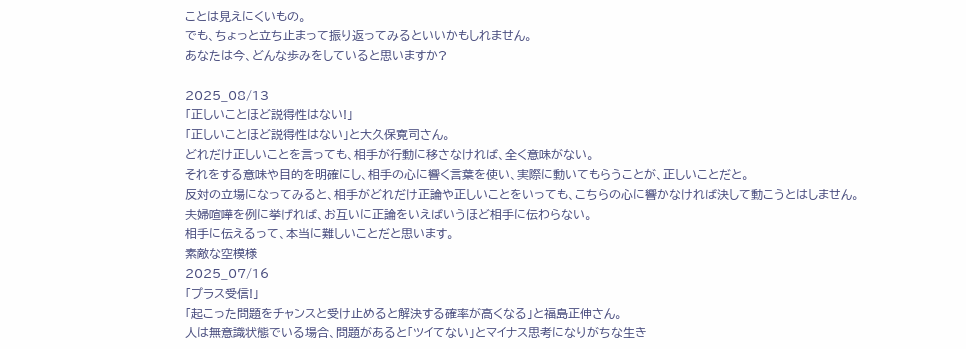ことは見えにくいもの。
でも、ちょっと立ち止まって振り返ってみるといいかもしれません。
あなたは今、どんな歩みをしていると思いますか?

2025_08/13
「正しいことほど説得性はない!」
「正しいことほど説得性はない」と大久保寛司さん。
どれだけ正しいことを言っても、相手が行動に移さなければ、全く意味がない。
それをする意味や目的を明確にし、相手の心に響く言葉を使い、実際に動いてもらうことが、正しいことだと。
反対の立場になってみると、相手がどれだけ正論や正しいことをいっても、こちらの心に響かなければ決して動こうとはしません。
夫婦喧嘩を例に挙げれば、お互いに正論をいえばいうほど相手に伝わらない。
相手に伝えるって、本当に難しいことだと思います。
素敵な空模様
2025_07/16
「プラス受信!」
「起こった問題をチャンスと受け止めると解決する確率が高くなる」と福島正伸さん。
人は無意識状態でいる場合、問題があると「ツイてない」とマイナス思考になりがちな生き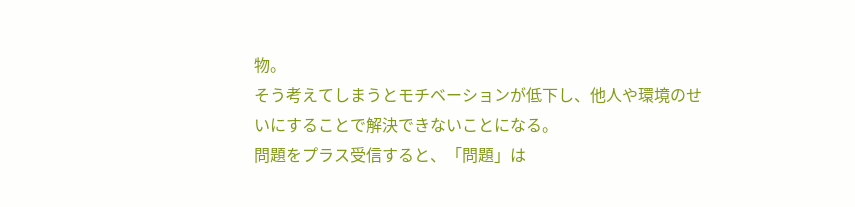物。
そう考えてしまうとモチベーションが低下し、他人や環境のせいにすることで解決できないことになる。
問題をプラス受信すると、「問題」は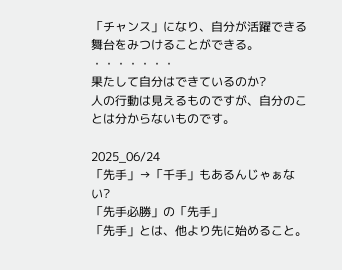「チャンス」になり、自分が活躍できる舞台をみつけることができる。
・・・・・・・
果たして自分はできているのか?
人の行動は見えるものですが、自分のことは分からないものです。

2025_06/24
「先手」→「千手」もあるんじゃぁない?
「先手必勝」の「先手」
「先手」とは、他より先に始めること。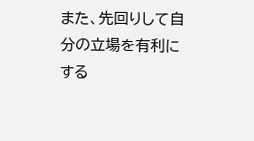また、先回りして自分の立場を有利にする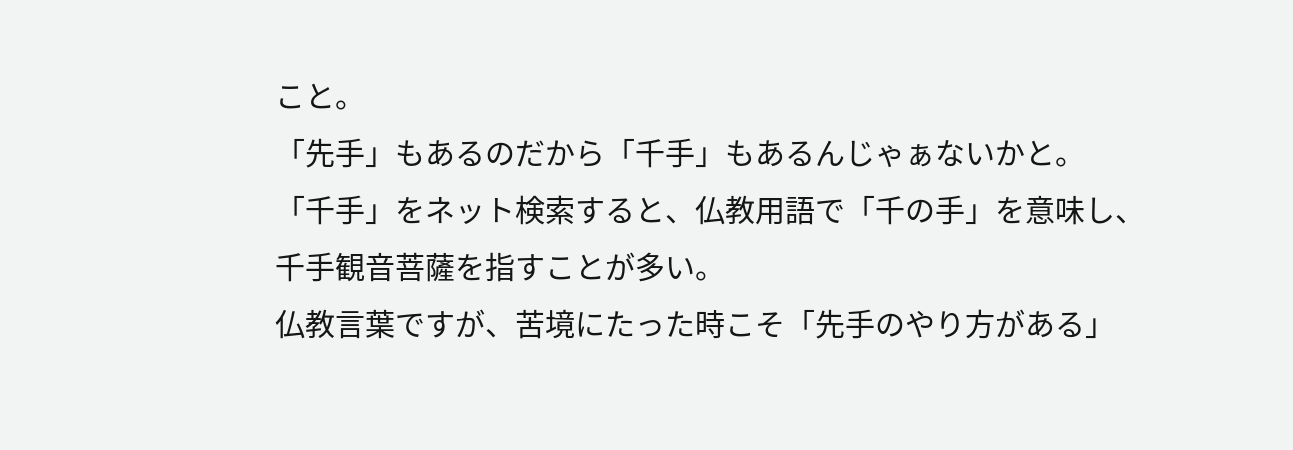こと。
「先手」もあるのだから「千手」もあるんじゃぁないかと。
「千手」をネット検索すると、仏教用語で「千の手」を意味し、千手観音菩薩を指すことが多い。
仏教言葉ですが、苦境にたった時こそ「先手のやり方がある」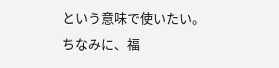という意味で使いたい。
ちなみに、福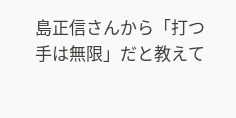島正信さんから「打つ手は無限」だと教えて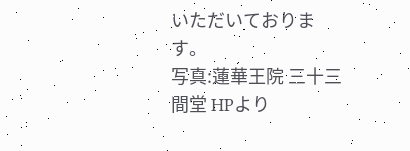いただいております。
写真:蓮華王院 三十三間堂 HPより